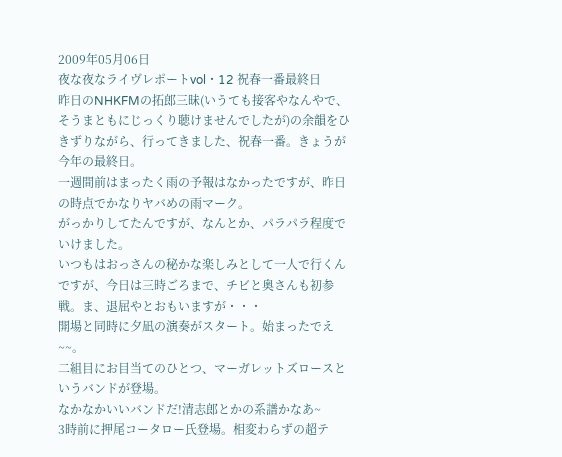2009年05月06日
夜な夜なライヴレポートvol・12 祝春一番最終日
昨日のNHKFMの拓郎三昧(いうても接客やなんやで、そうまともにじっくり聴けませんでしたが)の余韻をひきずりながら、行ってきました、祝春一番。きょうが今年の最終日。
一週間前はまったく雨の予報はなかったですが、昨日の時点でかなりヤバめの雨マーク。
がっかりしてたんですが、なんとか、パラパラ程度でいけました。
いつもはおっさんの秘かな楽しみとして一人で行くんですが、今日は三時ごろまで、チビと奥さんも初参戦。ま、退屈やとおもいますが・・・
開場と同時に夕凪の演奏がスタート。始まったでえ~~。
二組目にお目当てのひとつ、マーガレットズロースというバンドが登場。
なかなかいいバンドだ!清志郎とかの系譜かなあ~
3時前に押尾コータロー氏登場。相変わらずの超テ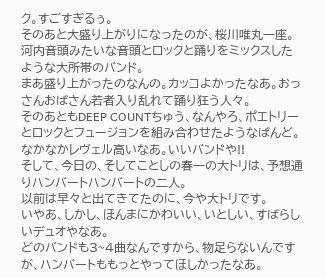ク。すごすぎるぅ。
そのあと大盛り上がりになったのが、桜川唯丸一座。
河内音頭みたいな音頭とロックと踊りをミックスしたような大所帯のバンド。
まあ盛り上がったのなんの。カッコよかったなあ。おっさんおばさん若者入り乱れて踊り狂う人々。
そのあともDEEP COUNTちゅう、なんやろ、ポエトリーとロックとフュージョンを組み合わせたようなばんど。なかなかレヴェル高いなあ。いいバンドや!!
そして、今日の、そしてことしの春一の大トリは、予想通りハンバートハンバートの二人。
以前は早々と出てきてたのに、今や大トリです。
いやあ、しかし、ほんまにかわいい、いとしい、すばらしいデュオやなあ。
どのバンドも3~4曲なんですから、物足らないんですが、ハンバートももっとやってほしかったなあ。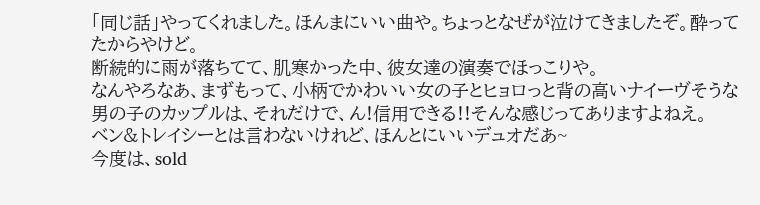「同じ話」やってくれました。ほんまにいい曲や。ちょっとなぜが泣けてきましたぞ。酔ってたからやけど。
断続的に雨が落ちてて、肌寒かった中、彼女達の演奏でほっこりや。
なんやろなあ、まずもって、小柄でかわいい女の子とヒョロっと背の高いナイーヴそうな男の子のカップルは、それだけで、ん!信用できる!!そんな感じってありますよねえ。
ベン&トレイシーとは言わないけれど、ほんとにいいデュオだあ~
今度は、sold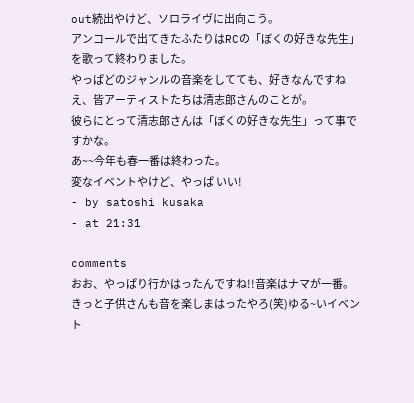out続出やけど、ソロライヴに出向こう。
アンコールで出てきたふたりはRCの「ぼくの好きな先生」を歌って終わりました。
やっぱどのジャンルの音楽をしてても、好きなんですねえ、皆アーティストたちは清志郎さんのことが。
彼らにとって清志郎さんは「ぼくの好きな先生」って事ですかな。
あ~~今年も春一番は終わった。
変なイベントやけど、やっぱ いい!
- by satoshi kusaka
- at 21:31

comments
おお、やっぱり行かはったんですね!!音楽はナマが一番。きっと子供さんも音を楽しまはったやろ(笑)ゆる~いイベント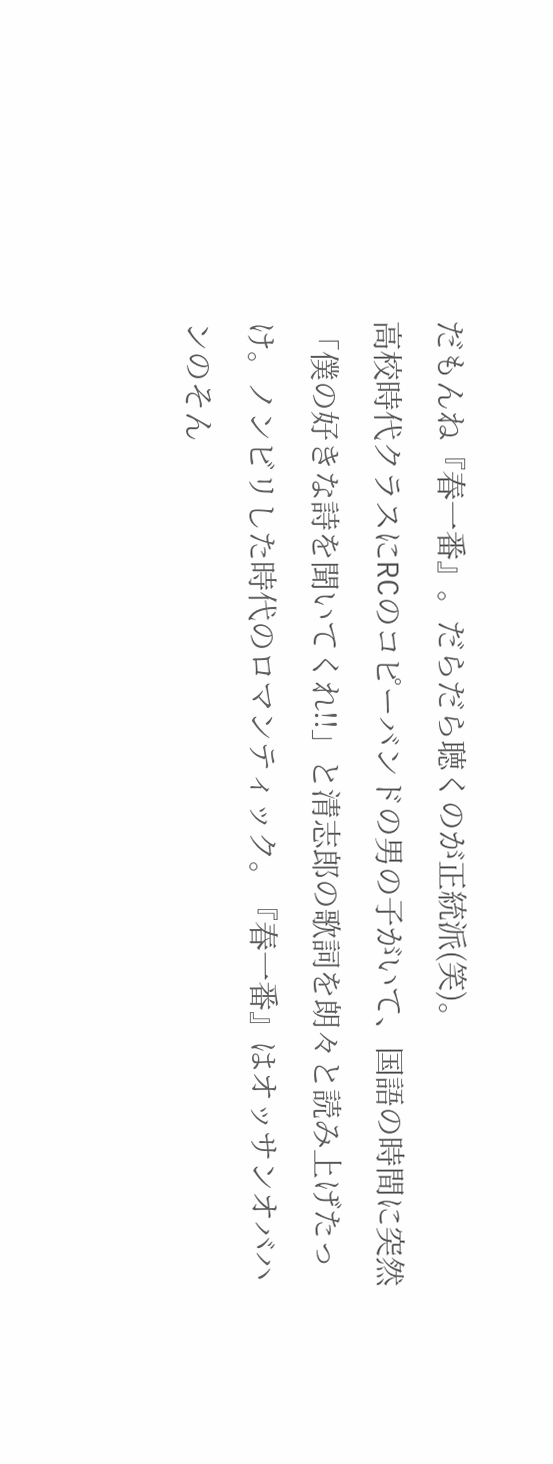だもんね『春一番』。だらだら聴くのが正統派(笑)。
高校時代クラスにRCのコピーバンドの男の子がいて、国語の時間に突然「僕の好きな詩を聞いてくれ!!」と清志郎の歌詞を朗々と読み上げたっけ。ノンビリした時代のロマンティック。『春一番』はオッサンオバハンのそん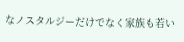なノスタルジーだけでなく家族も若い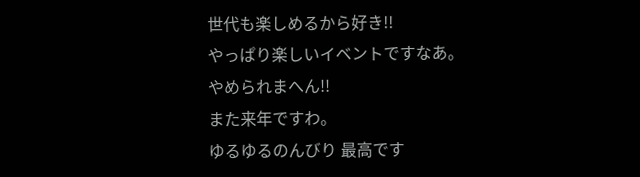世代も楽しめるから好き!!
やっぱり楽しいイベントですなあ。
やめられまへん!!
また来年ですわ。
ゆるゆるのんびり 最高です